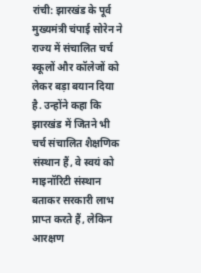रांची: झारखंड के पूर्व मुख्यमंत्री चंपाई सोरेन ने राज्य में संचालित चर्च स्कूलों और कॉलेजों को लेकर बड़ा बयान दिया है. उन्होंने कहा कि झारखंड में जितने भी चर्च संचालित शैक्षणिक संस्थान हैं, वे स्वयं को माइनॉरिटी संस्थान बताकर सरकारी लाभ प्राप्त करते हैं, लेकिन आरक्षण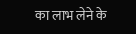का लाभ लेने के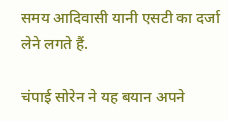समय आदिवासी यानी एसटी का दर्जा लेने लगते हैं.

चंपाई सोरेन ने यह बयान अपने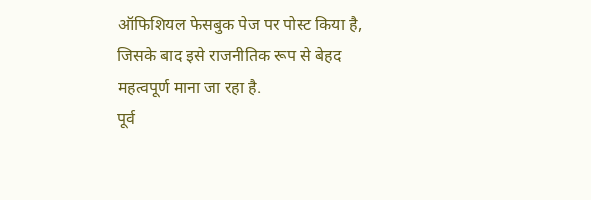ऑफिशियल फेसबुक पेज पर पोस्ट किया है, जिसके बाद इसे राजनीतिक रूप से बेहद महत्वपूर्ण माना जा रहा है.
पूर्व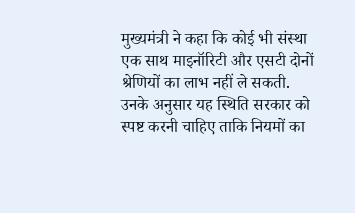मुख्यमंत्री ने कहा कि कोई भी संस्था एक साथ माइनॉरिटी और एसटी दोनों श्रेणियों का लाभ नहीं ले सकती. उनके अनुसार यह स्थिति सरकार को स्पष्ट करनी चाहिए ताकि नियमों का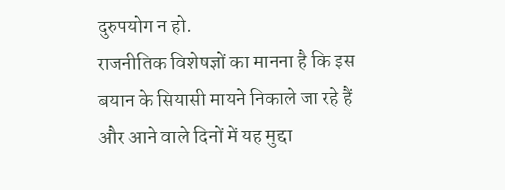दुरुपयोग न हो.
राजनीतिक विशेषज्ञों का मानना है कि इस बयान के सियासी मायने निकाले जा रहे हैं और आने वाले दिनों में यह मुद्दा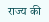राज्य की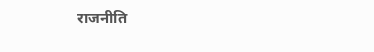राजनीति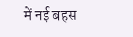में नई बहस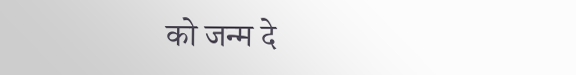को जन्म दे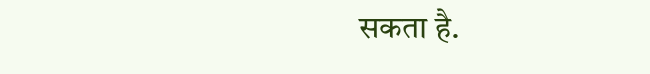सकता है.